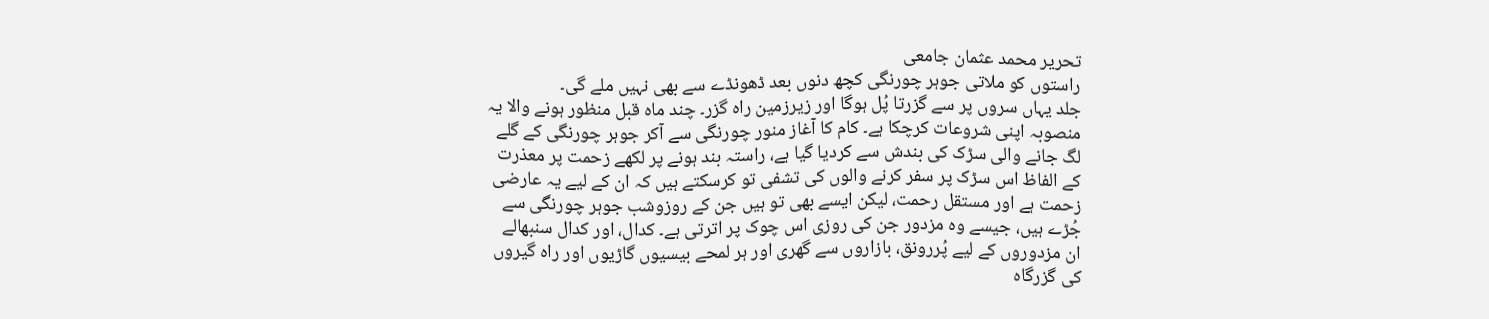تحریر محمد عثمان جامعی
راستوں کو ملاتی جوہر چورنگی کچھ دنوں بعد ڈھونڈے سے بھی نہیں ملے گی۔
جلد یہاں سروں پر سے گزرتا پُل ہوگا اور زیرزمین راہ گزر۔ چند ماہ قبل منظور ہونے والا یہ منصوبہ اپنی شروعات کرچکا ہے۔ کام کا آغاز منور چورنگی سے آکر جوہر چورنگی کے گلے لگ جانے والی سڑک کی بندش سے کردیا گیا ہے، راستہ بند ہونے پر لکھے زحمت پر معذرت کے الفاظ اس سڑک پر سفر کرنے والوں کی تشفی تو کرسکتے ہیں کہ ان کے لیے یہ عارضی زحمت ہے اور مستقل رحمت، لیکن ایسے بھی تو ہیں جن کے روزوشب جوہر چورنگی سے جُڑے ہیں، جیسے وہ مزدور جن کی روزی اس چوک پر اترتی ہے۔ کدال، اور کدال سنبھالے ان مزدوروں کے لیے پُررونق، بازاروں سے گھری اور ہر لمحے بیسیوں گاڑیوں اور راہ گیروں کی گزرگاہ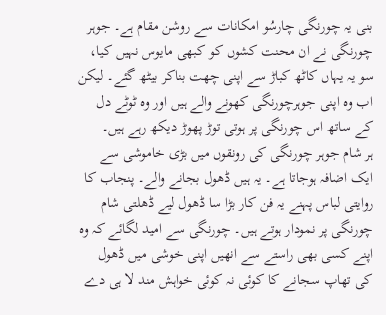بنی یہ چورنگی چارسُو امکانات سے روشن مقام ہے۔ جوہر چورنگی نے ان محنت کشوں کو کبھی مایوس نہیں کیا، سو یہ یہاں کاٹھ کباڑ سے اپنی چھت بناکر بیٹھ گئے۔ لیکن اب وہ اپنی جوہرچورنگی کھونے والے ہیں اور وہ ٹوٹے دل کے ساتھ اس چورنگی پر ہوتی توڑ پھوڑ دیکھ رہے ہیں۔
ہر شام جوہر چورنگی کی رونقوں میں بڑی خاموشی سے ایک اضافہ ہوجاتا ہے۔ یہ ہیں ڈھول بجانے والے۔ پنجاب کا روایتی لباس پہنے یہ فن کار بڑا سا ڈھول لیے ڈھلتی شام چورنگی پر نمودار ہوتے ہیں۔ چورنگی سے امید لگائے کہ وہ اپنے کسی بھی راستے سے انھیں اپنی خوشی میں ڈھول کی تھاپ سجانے کا کوئی نہ کوئی خواہش مند لا ہی دے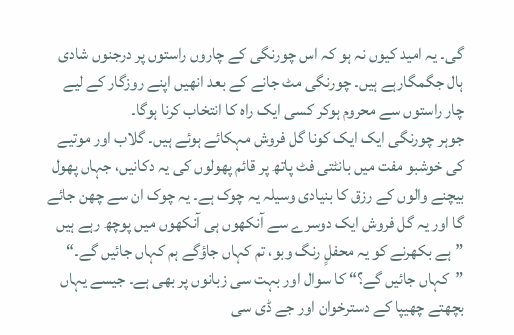گی۔ یہ امید کیوں نہ ہو کہ اس چورنگی کے چاروں راستوں پر درجنوں شادی ہال جگمگارہے ہیں۔ چورنگی مٹ جانے کے بعد انھیں اپنے روزگار کے لیے چار راستوں سے محروم ہوکر کسی ایک راہ کا انتخاب کرنا ہوگا۔
جوہر چورنگی ایک ایک کونا گل فروش مہکائے ہوئے ہیں۔ گلاب اور موتیے کی خوشبو مفت میں بانٹتی فٹ پاتھ پر قائم پھولوں کی یہ دکانیں، جہاں پھول بیچنے والوں کے رزق کا بنیادی وسیلہ یہ چوک ہے۔ یہ چوک ان سے چھن جائے گا اور یہ گل فروش ایک دوسرے سے آنکھوں ہی آنکھوں میں پوچھ رہے ہیں ”ہے بکھرنے کو یہ محفلٍ رنگ وبو، تم کہاں جاؤگے ہم کہاں جائیں گے۔“
”کہاں جائیں گے؟“ کا سوال اور بہت سی زبانوں پر بھی ہے۔ جیسے یہاں بچھتے چھیپا کے دسترخوان اور جے ڈی سی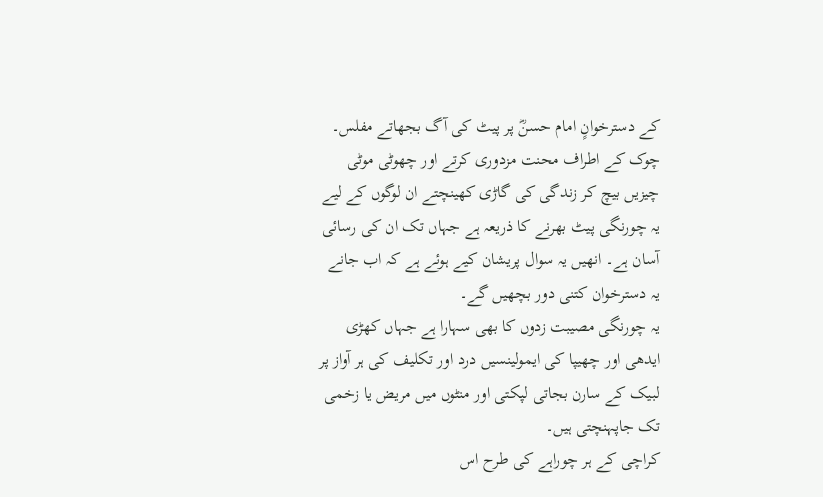کے دسترخوانٍ امام حسنؓ پر پیٹ کی آگ بجھاتے مفلس۔ چوک کے اطراف محنت مزدوری کرتے اور چھوٹی موٹی چیزیں بیچ کر زندگی کی گاڑی کھینچتے ان لوگوں کے لیے یہ چورنگی پیٹ بھرنے کا ذریعہ ہے جہاں تک ان کی رسائی آسان ہے۔ انھیں یہ سوال پریشان کیے ہوئے ہے کہ اب جانے یہ دسترخوان کتنی دور بچھیں گے۔
یہ چورنگی مصیبت زدوں کا بھی سہارا ہے جہاں کھڑی ایدھی اور چھیپا کی ایمولینسیں درد اور تکلیف کی ہر آواز پر لبیک کے سارن بجاتی لپکتی اور منٹوں میں مریض یا زخمی تک جاپہنچتی ہیں۔
کراچی کے ہر چوراہے کی طرح اس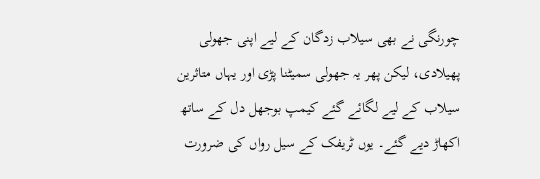چورنگی نے بھی سیلاب زدگان کے لیے اپنی جھولی پھیلادی، لیکن پھر یہ جھولی سمیٹنا پڑی اور یہاں متاثرین سیلاب کے لیے لگائے گئے کیمپ بوجھل دل کے ساتھ اکھاڑ دیے گئے۔ یوں ٹریفک کے سیل رواں کی ضرورت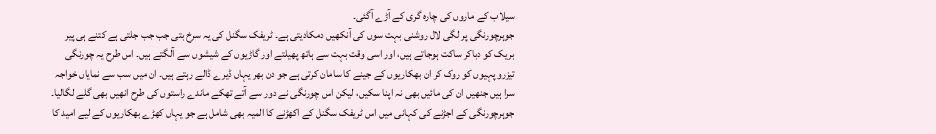سیلاب کے ماروں کی چارہ گری کے آڑے آگئی۔
جوہرچورنگی پر لگی لال روشنی بہت سوں کی آنکھیں دمکادیتی ہے۔ ٹریفک سگنل کی یہ سرخ بتی جب جب جلتی ہے کتنے ہی پیر بریک کو دباکر ساکت ہوجاتے ہیں، اور اسی وقت بہت سے ہاتھ پھیلتے اور گاڑیوں کے شیشوں سے آلگتے ہیں۔ اس طرح یہ چورنگی تیزرو پہیوں کو روک کر ان بھکاریوں کے جینے کا سامان کرتی ہے جو دن بھر یہاں ڈیرے ڈالے رہتے ہیں۔ ان میں سب سے نمایاں خواجہ سرا ہیں جنھیں ان کی مائیں بھی نہ اپنا سکیں، لیکن اس چورنگی نے دور سے آتے تھکے ماندے راستوں کی طرح انھیں بھی گلے لگالیا۔ جوہرچورنگی کے اجڑنے کی کہانی میں اس ٹریفک سگنل کے اکھڑنے کا المیہ بھی شامل ہے جو یہاں کھڑے بھکاریوں کے لیے امید کا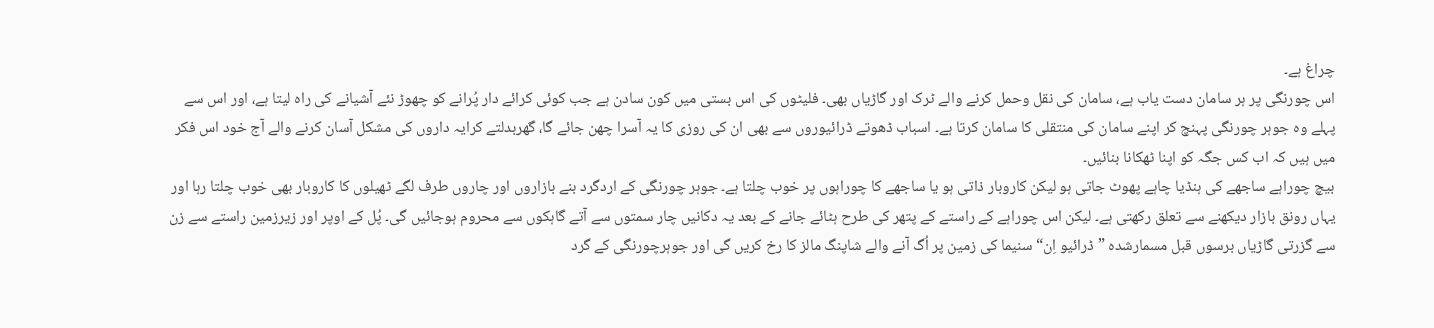چراغ ہے۔
اس چورنگی پر ہر سامان دست یاب ہے، سامان کی نقل وحمل کرنے والے ٹرک اور گاڑیاں بھی۔ فلیٹوں کی اس بستی میں کون سادن ہے جب کوئی کرائے دار پُرانے کو چھوڑ نئے آشیانے کی راہ لیتا ہے، اور اس سے پہلے وہ جوہر چورنگی پہنچ کر اپنے سامان کی منتقلی کا سامان کرتا ہے۔ اسباب ڈھوتے ڈرائیوروں سے بھی ان کی روزی کا یہ آسرا چھن جائے گا، گھربدلتے کرایہ داروں کی مشکل آسان کرنے والے آج خود اس فکر میں ہیں کہ اب کس جگہ کو اپنا ٹھکانا بنائیں۔
بیچ چوراہے ساجھے کی ہنڈیا چاہے پھوٹ جاتی ہو لیکن کاروبار ذاتی ہو یا ساجھے کا چوراہوں پر خوب چلتا ہے۔ جوہر چورنگی کے اردگرد بنے بازاروں اور چاروں طرف لگے ٹھیلوں کا کاروبار بھی خوب چلتا رہا اور یہاں رونق بازار دیکھنے سے تعلق رکھتی ہے۔ لیکن اس چوراہے کے راستے کے پتھر کی طرح ہٹائے جانے کے بعد یہ دکانیں چار سمتوں سے آتے گاہکوں سے محروم ہوجائیں گی۔ پُل کے اوپر اور زیرزمین راستے سے زن سے گزرتی گاڑیاں برسوں قبل مسمارشدہ ”ڈرائیو اِن“ سنیما کی زمین پر اُگ آنے والے شاپنگ مالز کا رخ کریں گی اور جوہرچورنگی کے گرد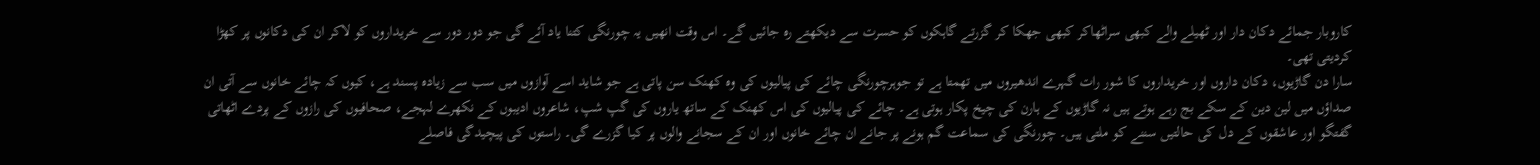کاروبار جمائے دکان دار اور ٹھیلے والے کبھی سراٹھاکر کبھی جھکا کر گزرتے گاہکوں کو حسرت سے دیکھتے رہ جائیں گے۔ اس وقت انھیں یہ چورنگی کتنا یاد آئے گی جو دور دور سے خریداروں کو لاکر ان کی دکانوں پر کھڑا کردیتی تھی۔
سارا دن گاڑیوں، دکان داروں اور خریداروں کا شور رات گہرے اندھیروں میں تھمتا ہے تو جوہرچورنگی چائے کی پیالیوں کی وہ کھنک سن پاتی ہے جو شاید اسے آوازوں میں سب سے زیادہ پسند ہے، کیوں کہ چائے خانوں سے آتی ان صداؤں میں لین دین کے سکے بج رہے ہوتے ہیں نہ گاڑیوں کے ہارن کی چیخ پکار ہوتی ہے۔ چائے کی پیالیوں کی اس کھنک کے ساتھ یاروں کی گپ شپ، شاعروں ادیبوں کے نکھرے لہجے، صحافیوں کی رازوں کے پردے اٹھاتی گفتگو اور عاشقوں کے دل کی حالتیں سننے کو ملتی ہیں۔ چورنگی کی سماعت گم ہونے پر جانے ان چائے خانوں اور ان کے سجانے والوں پر کیا گزرے گی۔ راستوں کی پیچیدگی فاصلے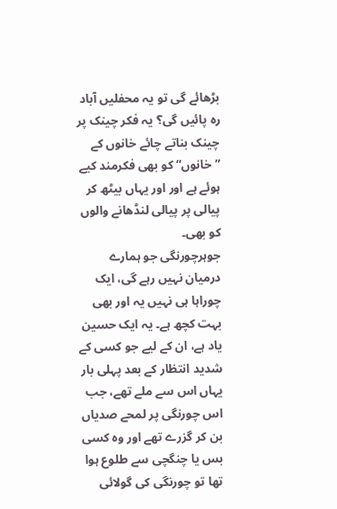بڑھائے گی تو یہ محفلیں آباد رہ پائیں گی؟ یہ فکر چینک پر چینک بناتے چائے خانوں کے ”خانوں“ کو بھی فکرمند کیے ہوئے ہے اور اور یہاں بیٹھ کر پیالی پر پیالی لنڈھانے والوں کو بھی۔
جوہرچورنگی جو ہمارے درمیان نہیں رہے گی، ایک چوراہا ہی نہیں یہ اور بھی بہت کچھ ہے۔ یہ ایک حسین یاد ہے، ان کے لیے جو کسی کے شدید انتظار کے بعد پہلی بار یہاں اس سے ملے تھے، جب اس چورنگی پر لمحے صدیاں بن کر گزرے تھے اور وہ کسی بس یا چنگچی سے طلوع ہوا تھا تو چورنگی کی گولائی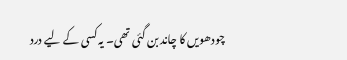چودھویں کا چاند بن گئی تھی۔ یہ کسی کے لیے درد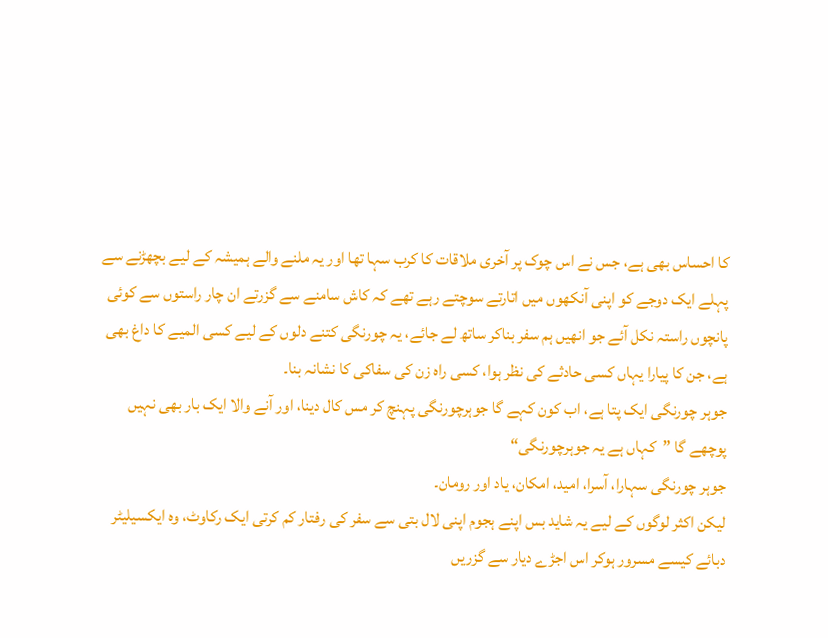کا احساس بھی ہے، جس نے اس چوک پر آخری ملاقات کا کرب سہا تھا اور یہ ملنے والے ہمیشہ کے لیے بچھڑنے سے پہلے ایک دوجے کو اپنی آنکھوں میں اتارتے سوچتے رہے تھے کہ کاش سامنے سے گزرتے ان چار راستوں سے کوئی پانچوں راستہ نکل آئے جو انھیں ہم سفر بناکر ساتھ لے جائے، یہ چورنگی کتنے دلوں کے لیے کسی المیے کا داغ بھی ہے، جن کا پیارا یہاں کسی حادثے کی نظر ہوا، کسی راہ زن کی سفاکی کا نشانہ بنا۔
جوہر چورنگی ایک پتا ہے، اب کون کہے گا جوہرچورنگی پہنچ کر مس کال دینا، اور آنے والا ایک بار بھی نہیں پوچھے گا ”کہاں ہے یہ جوہرچورنگی“
جوہر چورنگی سہارا، آسرا، امید، امکان، یاد اور رومان۔
لیکن اکثر لوگوں کے لیے یہ شاید بس اپنے ہجوم اپنی لال بتی سے سفر کی رفتار کم کرتی ایک رکاوٹ، وہ ایکسیلیٹر دبائے کیسے مسرور ہوکر اس اجڑے دیار سے گزریں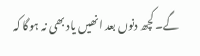گے۔ کچھ دنوں بعد انھیں یاد بھی نہ ہوگا کہ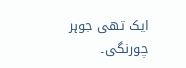ایک تھی جوہر چورنگی۔